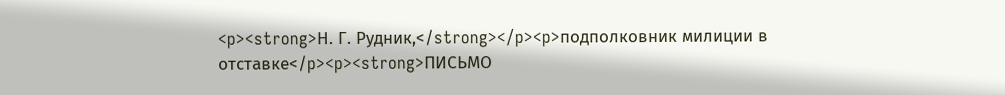<p><strong>Н. Г. Рудник,</strong></p><p>подполковник милиции в отставке</p><p><strong>ПИСЬМО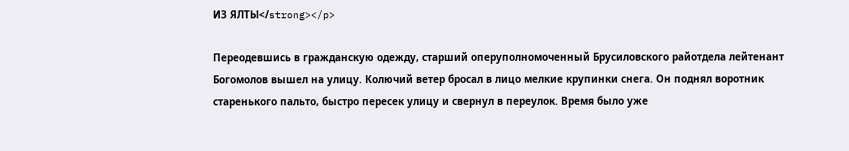ИЗ ЯЛТЫ</strong></p>

Переодевшись в гражданскую одежду, старший оперуполномоченный Брусиловского райотдела лейтенант Богомолов вышел на улицу. Колючий ветер бросал в лицо мелкие крупинки снега. Он поднял воротник старенького пальто, быстро пересек улицу и свернул в переулок. Время было уже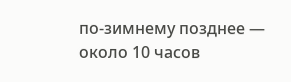по-зимнему позднее — около 10 часов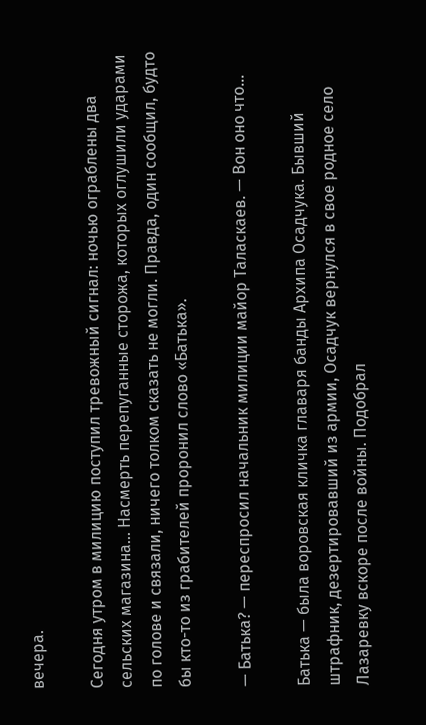вечера.

Сегодня утром в милицию поступил тревожный сигнал: ночью ограблены два сельских магазина… Насмерть перепуганные сторожа, которых оглушили ударами по голове и связали, ничего толком сказать не могли. Правда, один сообщил, будто бы кто-то из грабителей проронил слово «Батька».

— Батька? — переспросил начальник милиции майор Таласкаев. — Вон оно что…

Батька — была воровская кличка главаря банды Архипа Осадчука. Бывший штрафник, дезертировавший из армии, Осадчук вернулся в свое родное село Лазаревку вскоре после войны. Подобрал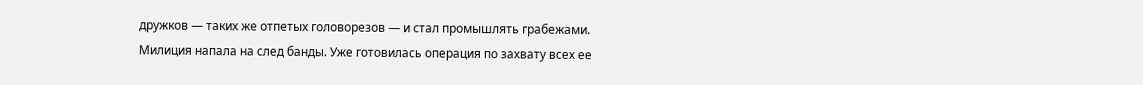дружков — таких же отпетых головорезов — и стал промышлять грабежами. Милиция напала на след банды. Уже готовилась операция по захвату всех ее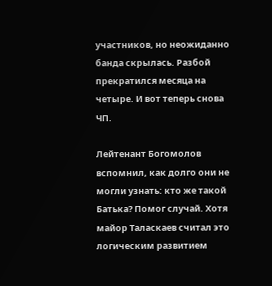участников, но неожиданно банда скрылась. Разбой прекратился месяца на четыре. И вот теперь снова ЧП.

Лейтенант Богомолов вспомнил, как долго они не могли узнать: кто же такой Батька? Помог случай. Хотя майор Таласкаев считал это логическим развитием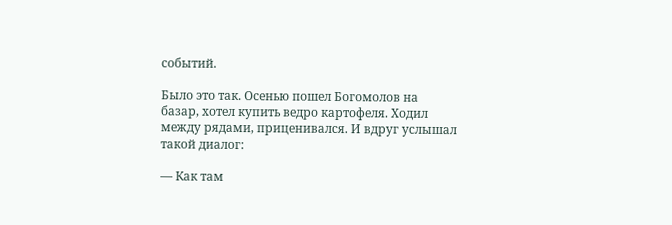событий.

Было это так. Осенью пошел Богомолов на базар, хотел купить ведро картофеля. Ходил между рядами, приценивался. И вдруг услышал такой диалог:

— Как там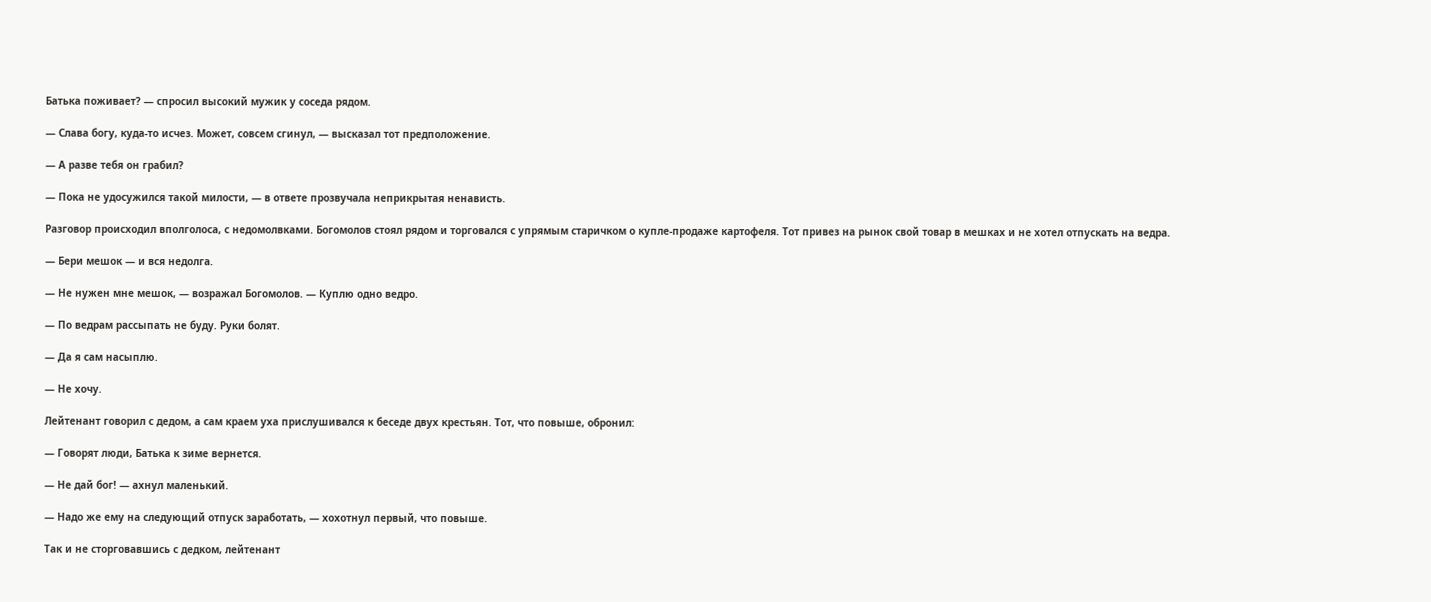Батька поживает? — спросил высокий мужик у соседа рядом.

— Слава богу, куда-то исчез. Может, совсем сгинул, — высказал тот предположение.

— А разве тебя он грабил?

— Пока не удосужился такой милости, — в ответе прозвучала неприкрытая ненависть.

Разговор происходил вполголоса, с недомолвками. Богомолов стоял рядом и торговался с упрямым старичком о купле-продаже картофеля. Тот привез на рынок свой товар в мешках и не хотел отпускать на ведра.

— Бери мешок — и вся недолга.

— Не нужен мне мешок, — возражал Богомолов. — Куплю одно ведро.

— По ведрам рассыпать не буду. Руки болят.

— Да я сам насыплю.

— Не хочу.

Лейтенант говорил с дедом, а сам краем уха прислушивался к беседе двух крестьян. Тот, что повыше, обронил:

— Говорят люди, Батька к зиме вернется.

— Не дай бог! — ахнул маленький.

— Надо же ему на следующий отпуск заработать, — хохотнул первый, что повыше.

Так и не сторговавшись с дедком, лейтенант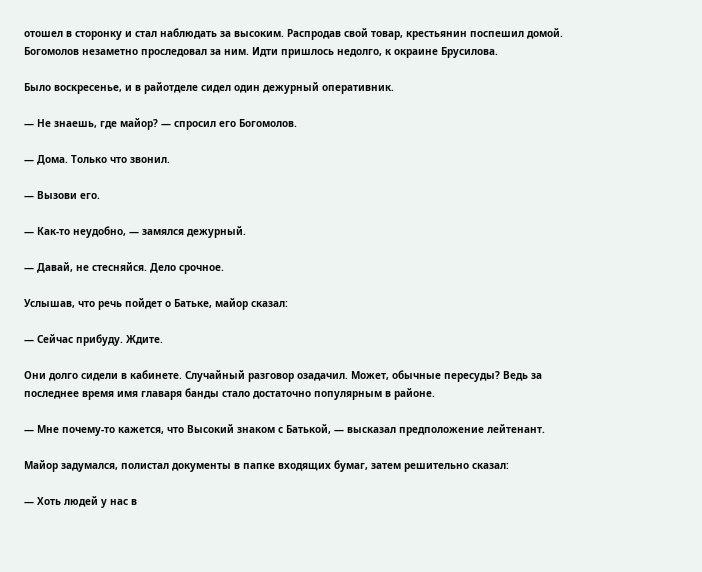отошел в сторонку и стал наблюдать за высоким. Распродав свой товар, крестьянин поспешил домой. Богомолов незаметно проследовал за ним. Идти пришлось недолго, к окраине Брусилова.

Было воскресенье, и в райотделе сидел один дежурный оперативник.

— Не знаешь, где майор? — спросил его Богомолов.

— Дома. Только что звонил.

— Вызови его.

— Как-то неудобно, — замялся дежурный.

— Давай, не стесняйся. Дело срочное.

Услышав, что речь пойдет о Батьке, майор сказал:

— Сейчас прибуду. Ждите.

Они долго сидели в кабинете. Случайный разговор озадачил. Может, обычные пересуды? Ведь за последнее время имя главаря банды стало достаточно популярным в районе.

— Мне почему-то кажется, что Высокий знаком с Батькой, — высказал предположение лейтенант.

Майор задумался, полистал документы в папке входящих бумаг, затем решительно сказал:

— Хоть людей у нас в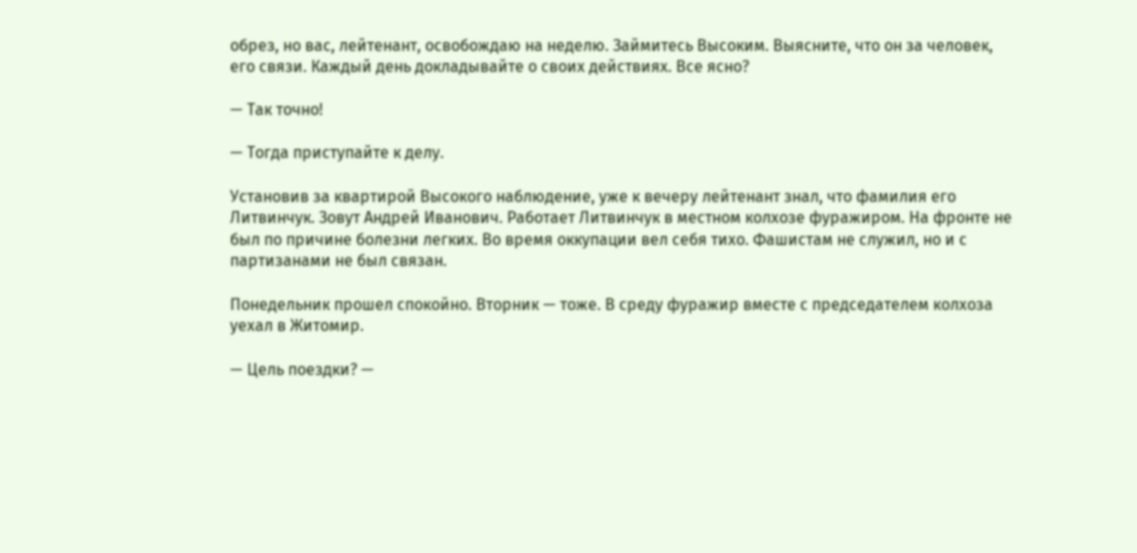обрез, но вас, лейтенант, освобождаю на неделю. Займитесь Высоким. Выясните, что он за человек, его связи. Каждый день докладывайте о своих действиях. Все ясно?

— Так точно!

— Тогда приступайте к делу.

Установив за квартирой Высокого наблюдение, уже к вечеру лейтенант знал, что фамилия его Литвинчук. Зовут Андрей Иванович. Работает Литвинчук в местном колхозе фуражиром. На фронте не был по причине болезни легких. Во время оккупации вел себя тихо. Фашистам не служил, но и с партизанами не был связан.

Понедельник прошел спокойно. Вторник — тоже. В среду фуражир вместе с председателем колхоза уехал в Житомир.

— Цель поездки? —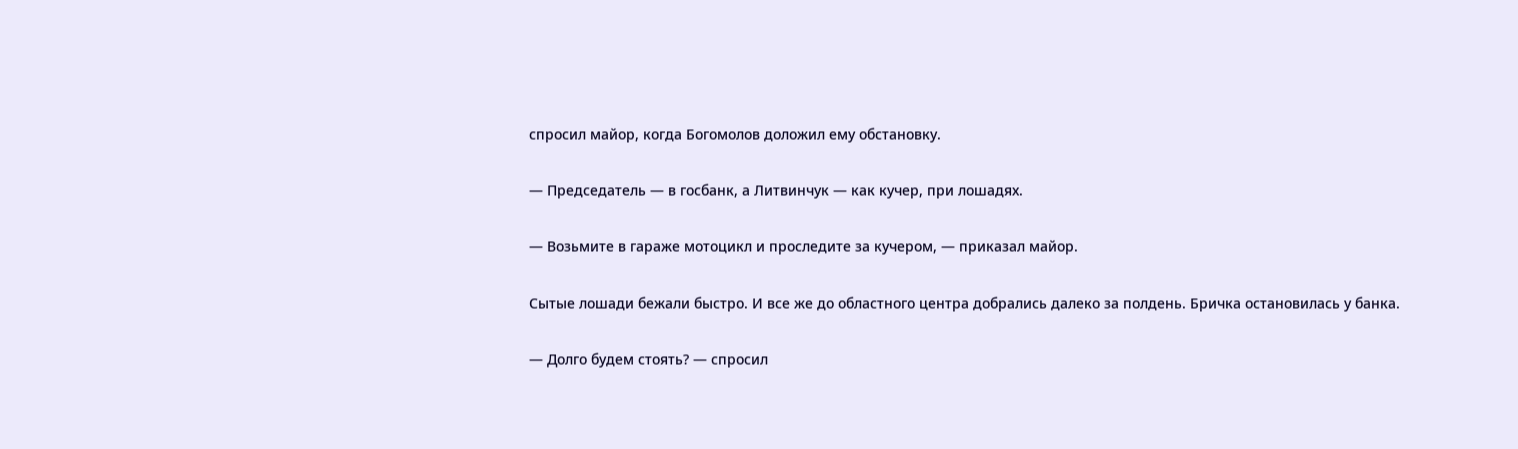спросил майор, когда Богомолов доложил ему обстановку.

— Председатель — в госбанк, а Литвинчук — как кучер, при лошадях.

— Возьмите в гараже мотоцикл и проследите за кучером, — приказал майор.

Сытые лошади бежали быстро. И все же до областного центра добрались далеко за полдень. Бричка остановилась у банка.

— Долго будем стоять? — спросил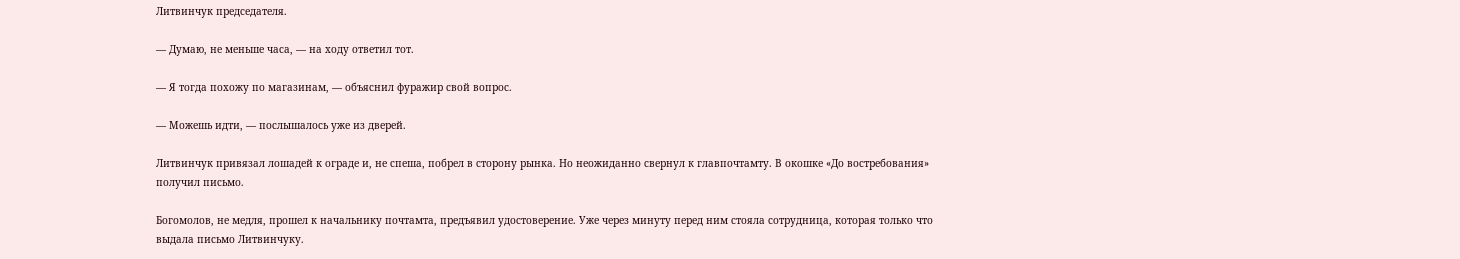Литвинчук председателя.

— Думаю, не меньше часа, — на ходу ответил тот.

— Я тогда похожу по магазинам, — объяснил фуражир свой вопрос.

— Можешь идти, — послышалось уже из дверей.

Литвинчук привязал лошадей к ограде и, не спеша, побрел в сторону рынка. Но неожиданно свернул к главпочтамту. В окошке «До востребования» получил письмо.

Богомолов, не медля, прошел к начальнику почтамта, предъявил удостоверение. Уже через минуту перед ним стояла сотрудница, которая только что выдала письмо Литвинчуку.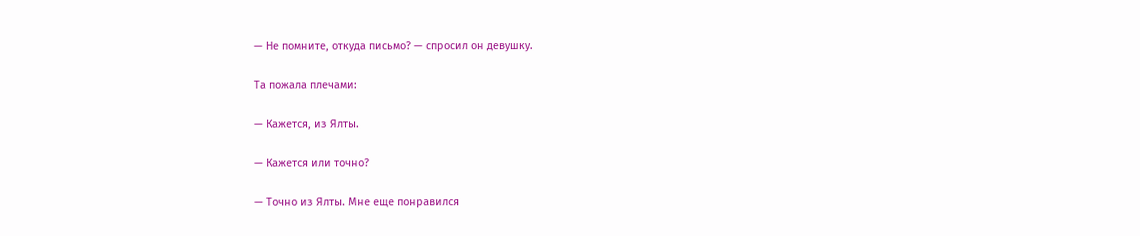— Не помните, откуда письмо? — спросил он девушку.

Та пожала плечами:

— Кажется, из Ялты.

— Кажется или точно?

— Точно из Ялты. Мне еще понравился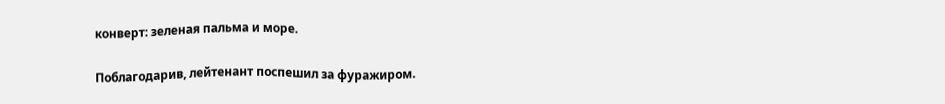конверт: зеленая пальма и море.

Поблагодарив, лейтенант поспешил за фуражиром.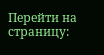Перейти на страницу: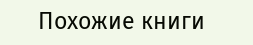Похожие книги